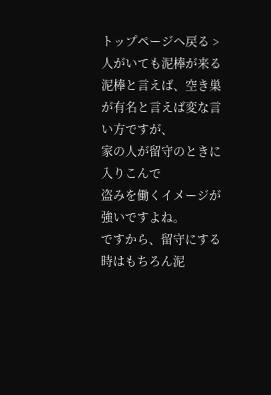トップページへ戻る > 人がいても泥棒が来る
泥棒と言えば、空き巣が有名と言えば変な言い方ですが、
家の人が留守のときに入りこんで
盗みを働くイメージが強いですよね。
ですから、留守にする時はもちろん泥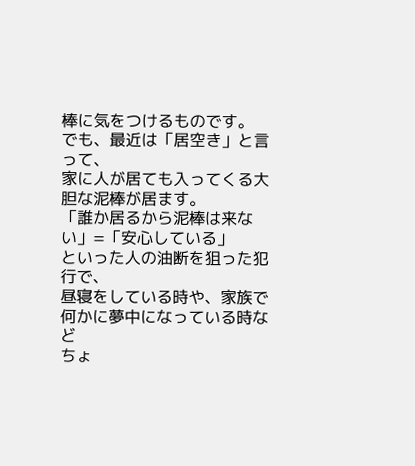棒に気をつけるものです。
でも、最近は「居空き」と言って、
家に人が居ても入ってくる大胆な泥棒が居ます。
「誰か居るから泥棒は来ない」=「安心している」
といった人の油断を狙った犯行で、
昼寝をしている時や、家族で何かに夢中になっている時など
ちょ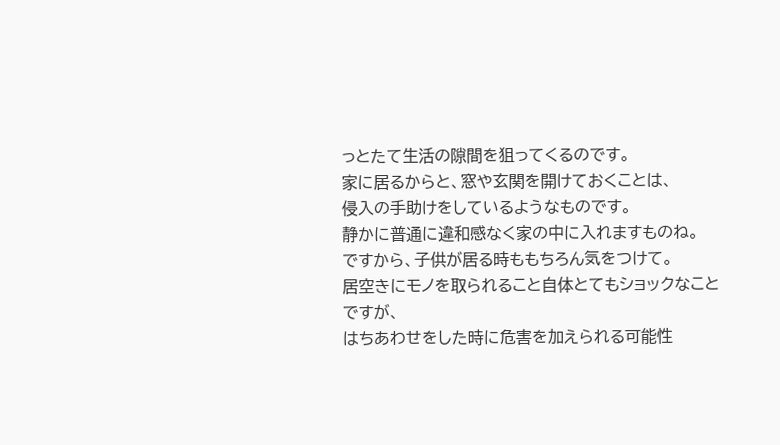っとたて生活の隙間を狙ってくるのです。
家に居るからと、窓や玄関を開けておくことは、
侵入の手助けをしているようなものです。
静かに普通に違和感なく家の中に入れますものね。
ですから、子供が居る時ももちろん気をつけて。
居空きにモノを取られること自体とてもショックなことですが、
はちあわせをした時に危害を加えられる可能性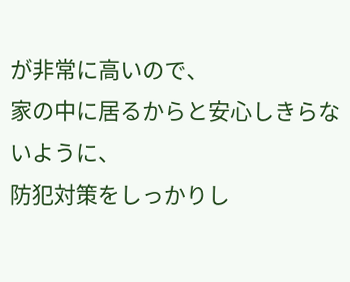が非常に高いので、
家の中に居るからと安心しきらないように、
防犯対策をしっかりし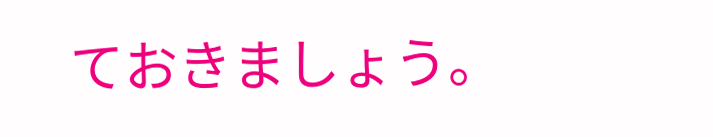ておきましょう。